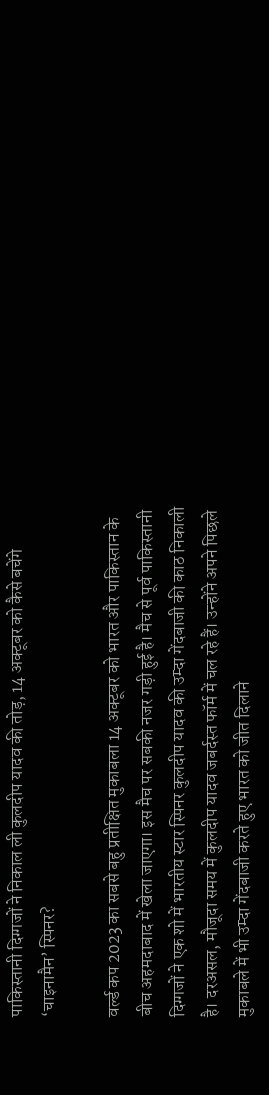पाकिस्तानी दिग्गजों ने निकाल ली कुलदीप यादव की तोड़, 14 अक्टूबर को कैसे बचेंगे ‘चाइनामैन’ स्पिनर?

वर्ल्ड कप 2023 का सबसे बहु प्रतीक्षित मुकाबला 14 अक्टूबर को भारत और पाकिस्तान के बीच अहमदाबाद में खेला जाएगा। इस मैच पर सबकी नजर गड़ी हुई है। मैच से पूर्व पाकिस्तानी दिग्गजों ने एक शो में भारतीय स्टार स्पिनर कुलदीप यादव की उम्दा गेंदबाजी की काठ निकाली है। दरअसल, मौजूदा समय में कुलदीप यादव जबर्दस्त फॉर्म में चल रहे हैं। उन्होंने अपने पिछले मुकाबले में भी उम्दा गेंदबाजी करते हुए भारत को जीत दिलाने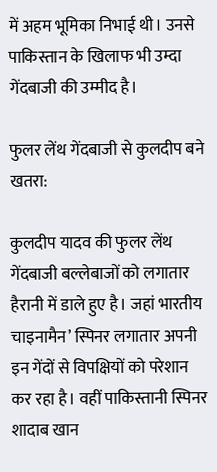में अहम भूमिका निभाई थी। उनसे पाकिस्तान के खिलाफ भी उम्दा गेंदबाजी की उम्मीद है।

फुलर लेंथ गेंदबाजी से कुलदीप बने खतरा:

कुलदीप यादव की फुलर लेंथ गेंदबाजी बल्लेबाजों को लगातार हैरानी में डाले हुए है। जहां भारतीय चाइनामैन’ स्पिनर लगातार अपनी इन गेंदों से विपक्षियों को परेशान कर रहा है। वहीं पाकिस्तानी स्पिनर शादाब खान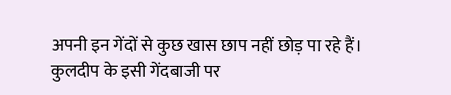अपनी इन गेंदों से कुछ खास छाप नहीं छोड़ पा रहे हैं। कुलदीप के इसी गेंदबाजी पर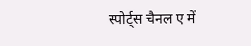स्‍पोर्ट्स चैनल ए में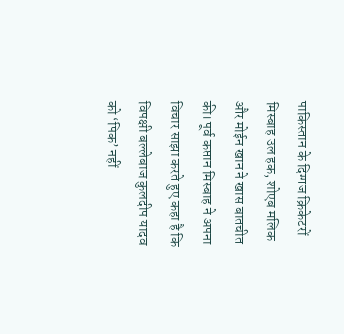पाकिस्‍तान के दिग्‍गज क्रिकेटरों मिस्‍बाह उल हक, शोएब मलिक और मोईन खान ने खास बातचीत की। पूर्व कप्तान मिस्‍बाह ने अपना विचार साझा करते हुए कहा है कि विपक्षी बल्लेबाज कुलदीप यादव को ‘पिक’ नहीं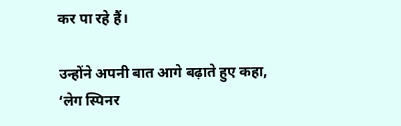कर पा रहे हैं।

उन्होंने अपनी बात आगे बढ़ाते हुए कहा, ‘लेग स्पिनर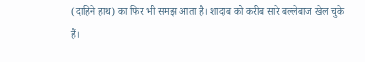(दाहिने हाथ) का फिर भी समझ आता है। शादाब को करीब सारे बल्लेबाज खेल चुके हैं।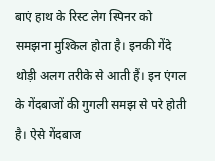बाएं हाथ के रिस्‍ट लेग स्पिनर को समझना मुश्किल होता है। इनकी गेंदे थोड़ी अलग तरीके से आती हैं। इन एंगल के गेंदबाजों की गुगली समझ से परे होती है। ऐसे गेंदबाज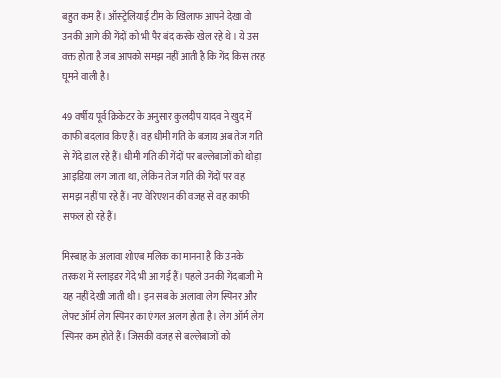बहुत कम हैं। ऑस्‍ट्रेलियाई टीम के खिलाफ आपने देखा वो उनकी आगे की गेंदों को भी पैर बंद करके खेल रहे थे। ये उस वक्त होता है जब आपको समझ नहीं आती है कि गेंद किस तरह घूमने वाली है।

49 वर्षीय पूर्व क्रिकेटर के अनुसार कुलदीप यादव ने खुद में काफी बदलाव किए हैं। वह धीमी गति के बजाय अब तेज गति से गेंदे डाल रहे हैं। धीमी गति की गेंदों पर बल्लेबाजों को थोड़ा आइडिया लग जाता था, लेकिन तेज गति की गेंदों पर वह समझ नहीं पा रहे हैं। नए वेरिएशन की वजह से वह काफी सफल हो रहे हैं।

मिस्‍बाह के अलावा शोएब मलिक का मानना है कि उनके तरकश में स्लाइडर गेंदे भी आ गई हैं। पहले उनकी गेंदबाजी मे यह नहीं देखी जाती थी। इन सब के अलावा लेग स्पिनर और लेफ्ट ऑर्म लेग स्पिनर का एंगल अलग होता है। लेग ऑर्म लेग स्पिनर कम होते हैं। जिसकी वजह से बल्लेबाजों को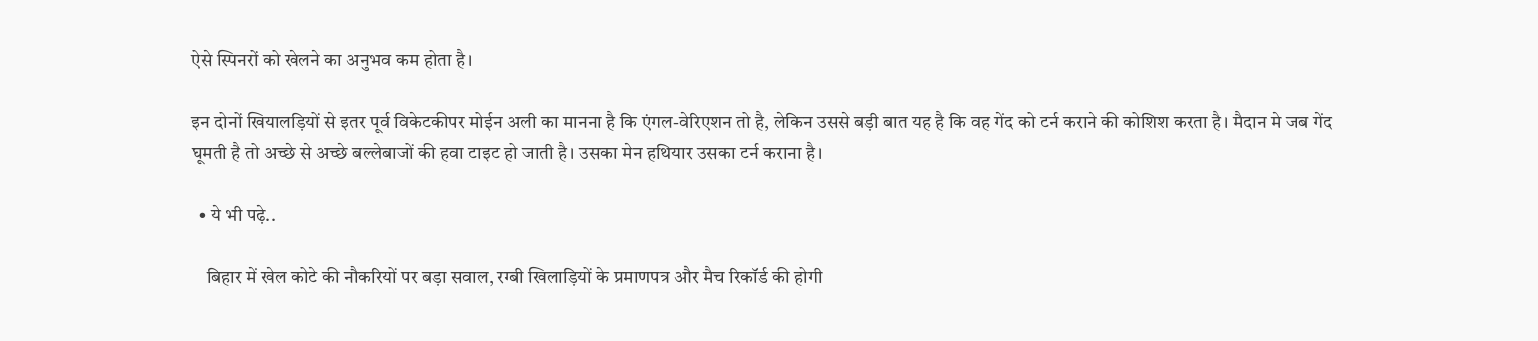ऐसे स्पिनरों को खेलने का अनुभव कम होता है।

इन दोनों खियालड़ियों से इतर पूर्व विकेटकीपर मोईन अली का मानना है कि एंगल-वेरिएशन तो है, लेकिन उससे बड़ी बात यह है कि वह गेंद को टर्न कराने की कोशिश करता है। मैदान मे जब गेंद घूमती है तो अच्छे से अच्छे बल्लेबाजों की हवा टाइट हो जाती है। उसका मेन हथियार उसका टर्न कराना है।

  • ये भी पढ़े..

    बिहार में खेल कोटे की नौकरियों पर बड़ा सवाल, रग्बी खिलाड़ियों के प्रमाणपत्र और मैच रिकॉर्ड की होगी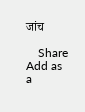जांच

    Share Add as a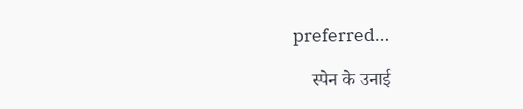preferred…

    स्पेन के उनाई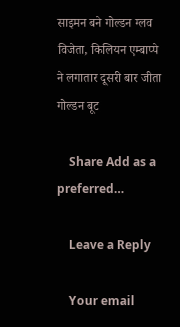साइमन बने गोल्डन ग्लव विजेता, किलियन एम्बाप्पे ने लगातार दूसरी बार जीता गोल्डन बूट

    Share Add as a preferred…

    Leave a Reply

    Your email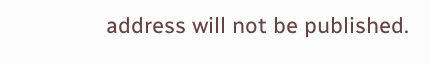address will not be published.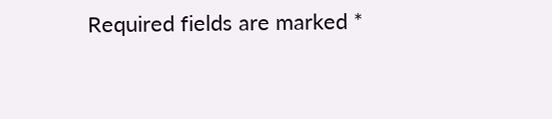Required fields are marked *